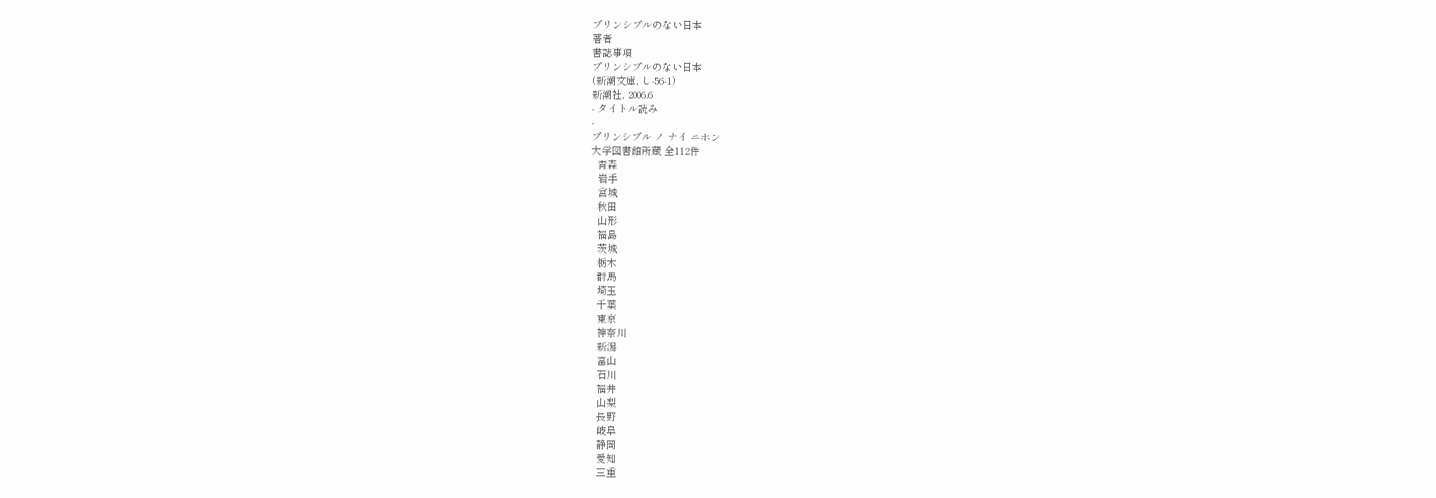プリンシプルのない日本
著者
書誌事項
プリンシプルのない日本
(新潮文庫, し-56-1)
新潮社, 2006.6
- タイトル読み
-
プリンシプル ノ ナイ ニホン
大学図書館所蔵 全112件
  青森
  岩手
  宮城
  秋田
  山形
  福島
  茨城
  栃木
  群馬
  埼玉
  千葉
  東京
  神奈川
  新潟
  富山
  石川
  福井
  山梨
  長野
  岐阜
  静岡
  愛知
  三重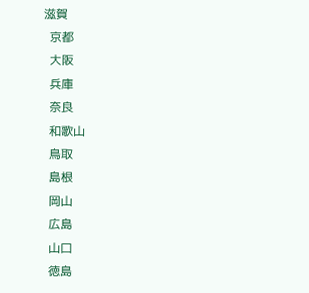滋賀
  京都
  大阪
  兵庫
  奈良
  和歌山
  鳥取
  島根
  岡山
  広島
  山口
  徳島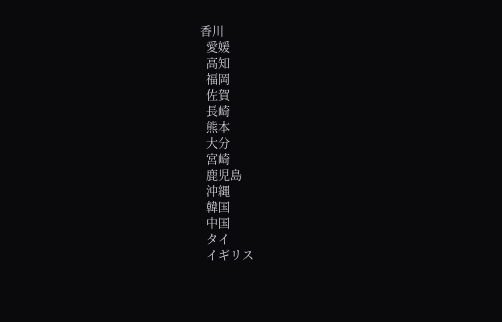香川
  愛媛
  高知
  福岡
  佐賀
  長崎
  熊本
  大分
  宮崎
  鹿児島
  沖縄
  韓国
  中国
  タイ
  イギリス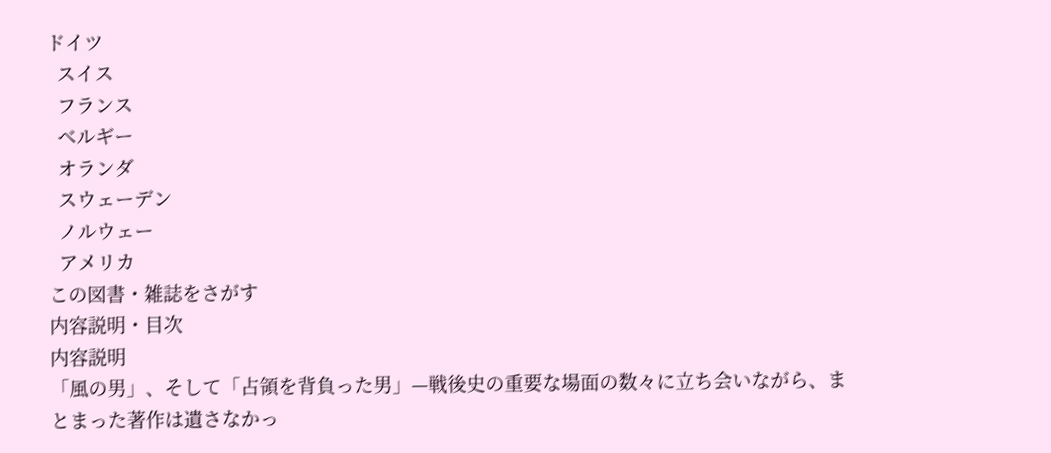ドイツ
  スイス
  フランス
  ベルギー
  オランダ
  スウェーデン
  ノルウェー
  アメリカ
この図書・雑誌をさがす
内容説明・目次
内容説明
「風の男」、そして「占領を背負った男」—戦後史の重要な場面の数々に立ち会いながら、まとまった著作は遺さなかっ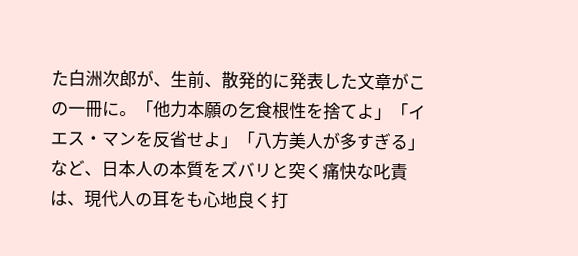た白洲次郎が、生前、散発的に発表した文章がこの一冊に。「他力本願の乞食根性を捨てよ」「イエス・マンを反省せよ」「八方美人が多すぎる」など、日本人の本質をズバリと突く痛快な叱責は、現代人の耳をも心地良く打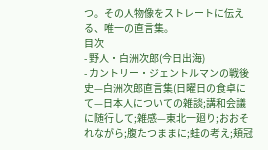つ。その人物像をストレートに伝える、唯一の直言集。
目次
- 野人・白洲次郎(今日出海)
- カントリー・ジェントルマンの戦後史—白洲次郎直言集(日曜日の食卓にて—日本人についての雑談;講和会議に随行して;雑感—東北一廻り;おおそれながら;腹たつままに;蛙の考え;頬冠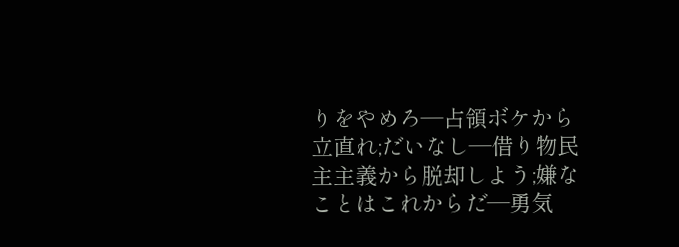りをやめろ—占領ボケから立直れ;だいなし—借り物民主主義から脱却しよう;嫌なことはこれからだ—勇気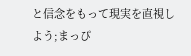と信念をもって現実を直視しよう;まっぴ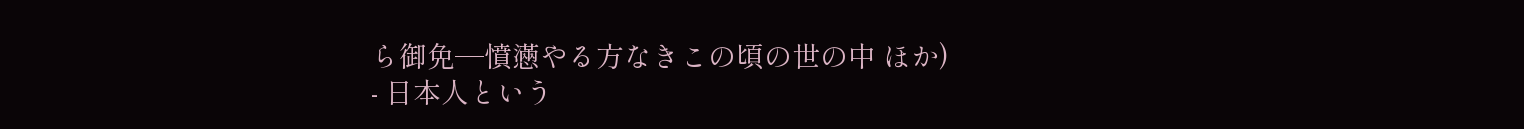ら御免—憤懣やる方なきこの頃の世の中 ほか)
- 日本人という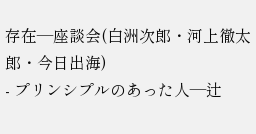存在—座談会(白洲次郎・河上徹太郎・今日出海)
- プリンシプルのあった人—辻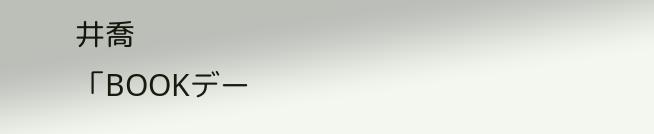井喬
「BOOKデー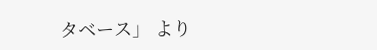タベース」 より